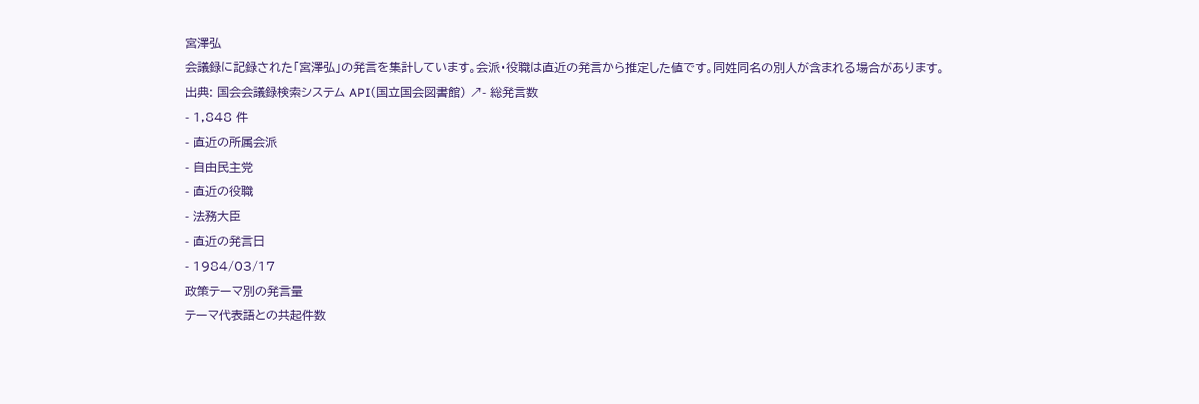宮澤弘
会議録に記録された「宮澤弘」の発言を集計しています。会派・役職は直近の発言から推定した値です。同姓同名の別人が含まれる場合があります。
出典: 国会会議録検索システム API(国立国会図書館) ↗- 総発言数
- 1,848 件
- 直近の所属会派
- 自由民主党
- 直近の役職
- 法務大臣
- 直近の発言日
- 1984/03/17
政策テーマ別の発言量
テーマ代表語との共起件数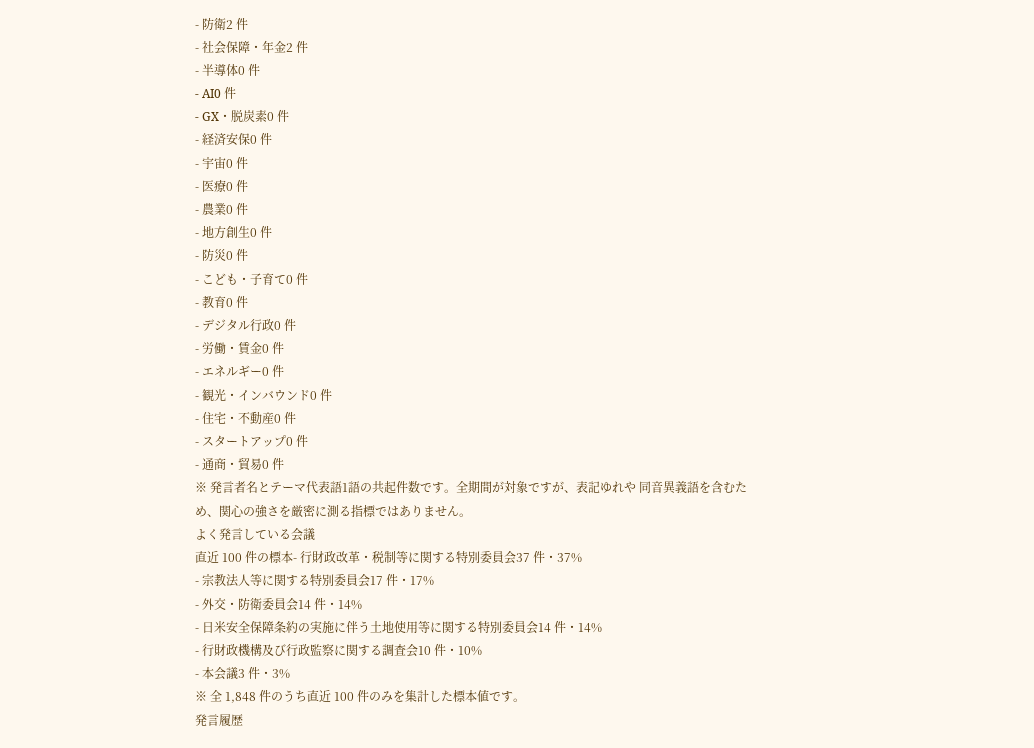- 防衛2 件
- 社会保障・年金2 件
- 半導体0 件
- AI0 件
- GX・脱炭素0 件
- 経済安保0 件
- 宇宙0 件
- 医療0 件
- 農業0 件
- 地方創生0 件
- 防災0 件
- こども・子育て0 件
- 教育0 件
- デジタル行政0 件
- 労働・賃金0 件
- エネルギー0 件
- 観光・インバウンド0 件
- 住宅・不動産0 件
- スタートアップ0 件
- 通商・貿易0 件
※ 発言者名とテーマ代表語1語の共起件数です。全期間が対象ですが、表記ゆれや 同音異義語を含むため、関心の強さを厳密に測る指標ではありません。
よく発言している会議
直近 100 件の標本- 行財政改革・税制等に関する特別委員会37 件・37%
- 宗教法人等に関する特別委員会17 件・17%
- 外交・防衛委員会14 件・14%
- 日米安全保障条約の実施に伴う土地使用等に関する特別委員会14 件・14%
- 行財政機構及び行政監察に関する調査会10 件・10%
- 本会議3 件・3%
※ 全 1,848 件のうち直近 100 件のみを集計した標本値です。
発言履歴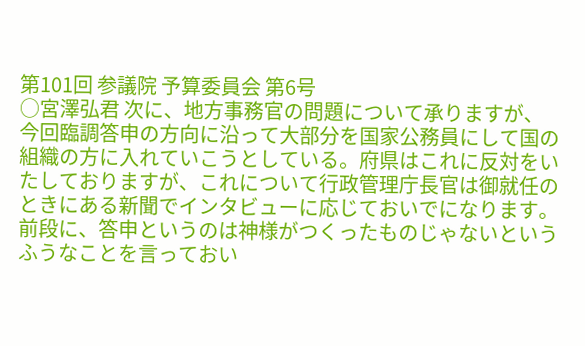第101回 参議院 予算委員会 第6号
○宮澤弘君 次に、地方事務官の問題について承りますが、今回臨調答申の方向に沿って大部分を国家公務員にして国の組織の方に入れていこうとしている。府県はこれに反対をいたしておりますが、これについて行政管理庁長官は御就任のときにある新聞でインタビューに応じておいでになります。前段に、答申というのは神様がつくったものじゃないというふうなことを言っておい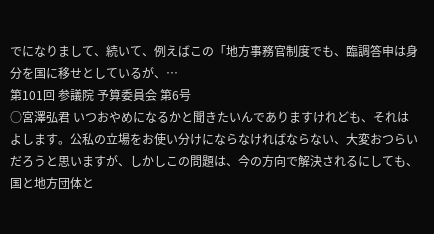でになりまして、続いて、例えばこの「地方事務官制度でも、臨調答申は身分を国に移せとしているが、…
第101回 参議院 予算委員会 第6号
○宮澤弘君 いつおやめになるかと聞きたいんでありますけれども、それはよします。公私の立場をお使い分けにならなければならない、大変おつらいだろうと思いますが、しかしこの問題は、今の方向で解決されるにしても、国と地方団体と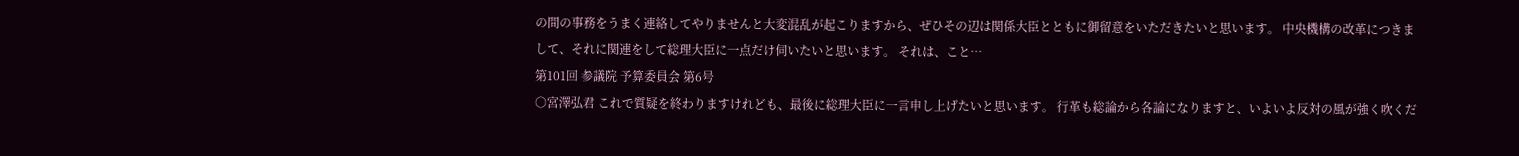の間の事務をうまく連絡してやりませんと大変混乱が起こりますから、ぜひその辺は関係大臣とともに御留意をいただきたいと思います。 中央機構の改革につきまして、それに関連をして総理大臣に一点だけ伺いたいと思います。 それは、こと…
第101回 参議院 予算委員会 第6号
○宮澤弘君 これで質疑を終わりますけれども、最後に総理大臣に一言申し上げたいと思います。 行革も総論から各論になりますと、いよいよ反対の風が強く吹くだ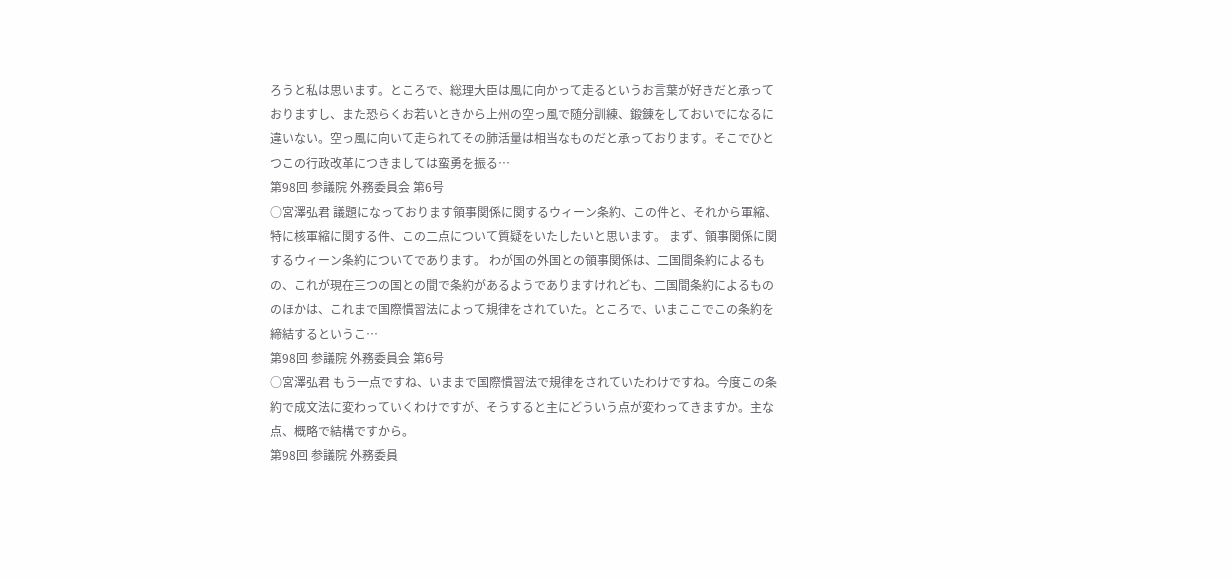ろうと私は思います。ところで、総理大臣は風に向かって走るというお言葉が好きだと承っておりますし、また恐らくお若いときから上州の空っ風で随分訓練、鍛錬をしておいでになるに違いない。空っ風に向いて走られてその肺活量は相当なものだと承っております。そこでひとつこの行政改革につきましては蛮勇を振る…
第98回 参議院 外務委員会 第6号
○宮澤弘君 議題になっております領事関係に関するウィーン条約、この件と、それから軍縮、特に核軍縮に関する件、この二点について質疑をいたしたいと思います。 まず、領事関係に関するウィーン条約についてであります。 わが国の外国との領事関係は、二国間条約によるもの、これが現在三つの国との間で条約があるようでありますけれども、二国間条約によるもののほかは、これまで国際慣習法によって規律をされていた。ところで、いまここでこの条約を締結するというこ…
第98回 参議院 外務委員会 第6号
○宮澤弘君 もう一点ですね、いままで国際慣習法で規律をされていたわけですね。今度この条約で成文法に変わっていくわけですが、そうすると主にどういう点が変わってきますか。主な点、概略で結構ですから。
第98回 参議院 外務委員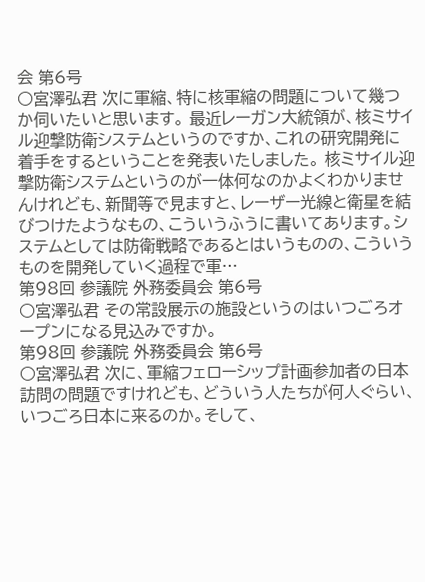会 第6号
○宮澤弘君 次に軍縮、特に核軍縮の問題について幾つか伺いたいと思います。 最近レーガン大統領が、核ミサイル迎撃防衛システムというのですか、これの研究開発に着手をするということを発表いたしました。 核ミサイル迎撃防衛システムというのが一体何なのかよくわかりませんけれども、新聞等で見ますと、レーザー光線と衛星を結びつけたようなもの、こういうふうに書いてあります。システムとしては防衛戦略であるとはいうものの、こういうものを開発していく過程で軍…
第98回 参議院 外務委員会 第6号
○宮澤弘君 その常設展示の施設というのはいつごろオープンになる見込みですか。
第98回 参議院 外務委員会 第6号
○宮澤弘君 次に、軍縮フェローシップ計画参加者の日本訪問の問題ですけれども、どういう人たちが何人ぐらい、いつごろ日本に来るのか。そして、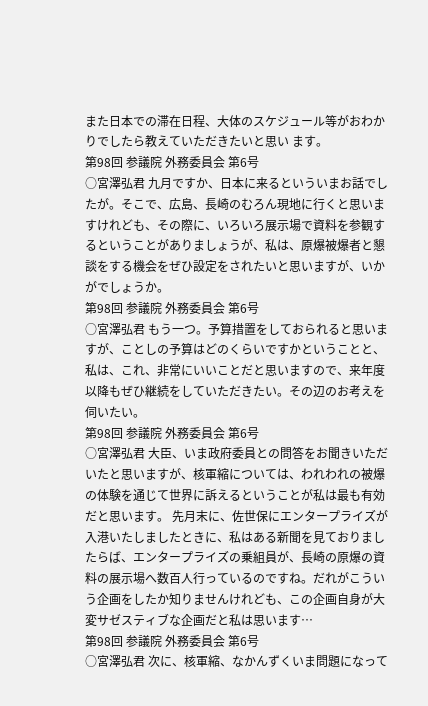また日本での滞在日程、大体のスケジュール等がおわかりでしたら教えていただきたいと思い ます。
第98回 参議院 外務委員会 第6号
○宮澤弘君 九月ですか、日本に来るといういまお話でしたが。そこで、広島、長崎のむろん現地に行くと思いますけれども、その際に、いろいろ展示場で資料を参観するということがありましょうが、私は、原爆被爆者と懇談をする機会をぜひ設定をされたいと思いますが、いかがでしょうか。
第98回 参議院 外務委員会 第6号
○宮澤弘君 もう一つ。予算措置をしておられると思いますが、ことしの予算はどのくらいですかということと、私は、これ、非常にいいことだと思いますので、来年度以降もぜひ継続をしていただきたい。その辺のお考えを伺いたい。
第98回 参議院 外務委員会 第6号
○宮澤弘君 大臣、いま政府委員との問答をお聞きいただいたと思いますが、核軍縮については、われわれの被爆の体験を通じて世界に訴えるということが私は最も有効だと思います。 先月末に、佐世保にエンタープライズが入港いたしましたときに、私はある新聞を見ておりましたらば、エンタープライズの乗組員が、長崎の原爆の資料の展示場へ数百人行っているのですね。だれがこういう企画をしたか知りませんけれども、この企画自身が大変サゼスティブな企画だと私は思います…
第98回 参議院 外務委員会 第6号
○宮澤弘君 次に、核軍縮、なかんずくいま問題になって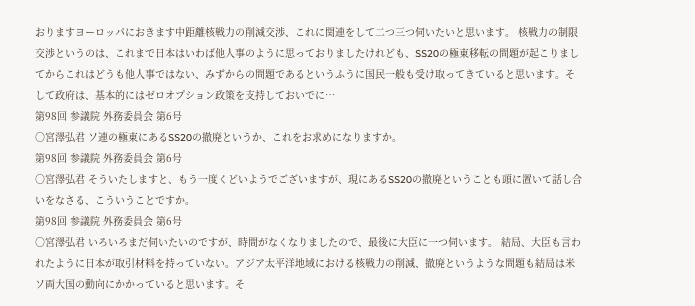おりますヨーロッパにおきます中距離核戦力の削減交渉、これに関連をして二つ三つ伺いたいと思います。 核戦力の制限交渉というのは、これまで日本はいわば他人事のように思っておりましたけれども、SS20の極東移転の問題が起こりましてからこれはどうも他人事ではない、みずからの問題であるというふうに国民一般も受け取ってきていると思います。そして政府は、基本的にはゼロオプション政策を支持しておいでに…
第98回 参議院 外務委員会 第6号
○宮澤弘君 ソ連の極東にあるSS20の撤廃というか、これをお求めになりますか。
第98回 参議院 外務委員会 第6号
○宮澤弘君 そういたしますと、もう一度くどいようでございますが、現にあるSS20の撤廃ということも頭に置いて話し合いをなさる、こういうことですか。
第98回 参議院 外務委員会 第6号
○宮澤弘君 いろいろまだ伺いたいのですが、時間がなくなりましたので、最後に大臣に一つ伺います。 結局、大臣も言われたように日本が取引材料を持っていない。アジア太平洋地域における核戦力の削減、撤廃というような問題も結局は米ソ両大国の動向にかかっていると思います。そ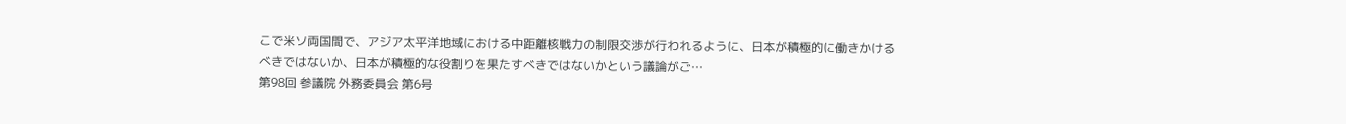こで米ソ両国間で、アジア太平洋地域における中距離核戦力の制限交渉が行われるように、日本が積極的に働きかけるべきではないか、日本が積極的な役割りを果たすべきではないかという議論がご…
第98回 参議院 外務委員会 第6号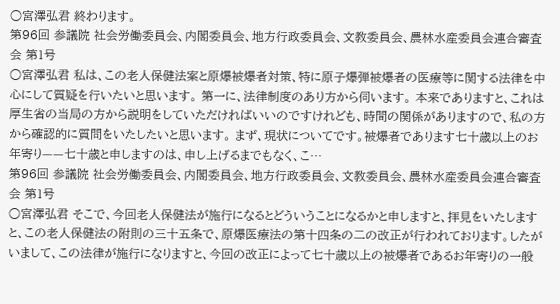○宮澤弘君 終わります。
第96回 参議院 社会労働委員会、内閣委員会、地方行政委員会、文教委員会、農林水産委員会連合審査会 第1号
○宮澤弘君 私は、この老人保健法案と原爆被爆者対策、特に原子爆弾被爆者の医療等に関する法律を中心にして質疑を行いたいと思います。 第一に、法律制度のあり方から伺います。 本来でありますと、これは厚生省の当局の方から説明をしていただければいいのですけれども、時間の関係がありますので、私の方から確認的に質問をいたしたいと思います。 まず、現状についてです。被爆者であります七十歳以上のお年寄り——七十歳と申しますのは、申し上げるまでもなく、こ…
第96回 参議院 社会労働委員会、内閣委員会、地方行政委員会、文教委員会、農林水産委員会連合審査会 第1号
○宮澤弘君 そこで、今回老人保健法が施行になるとどういうことになるかと申しますと、拝見をいたしますと、この老人保健法の附則の三十五条で、原爆医療法の第十四条の二の改正が行われております。したがいまして、この法律が施行になりますと、今回の改正によって七十歳以上の被爆者であるお年寄りの一般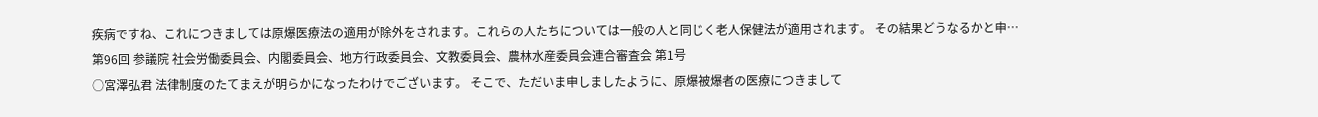疾病ですね、これにつきましては原爆医療法の適用が除外をされます。これらの人たちについては一般の人と同じく老人保健法が適用されます。 その結果どうなるかと申…
第96回 参議院 社会労働委員会、内閣委員会、地方行政委員会、文教委員会、農林水産委員会連合審査会 第1号
○宮澤弘君 法律制度のたてまえが明らかになったわけでございます。 そこで、ただいま申しましたように、原爆被爆者の医療につきまして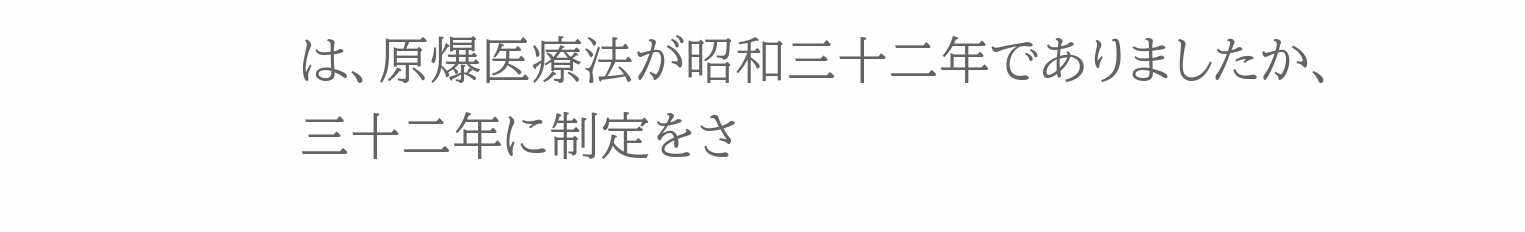は、原爆医療法が昭和三十二年でありましたか、三十二年に制定をさ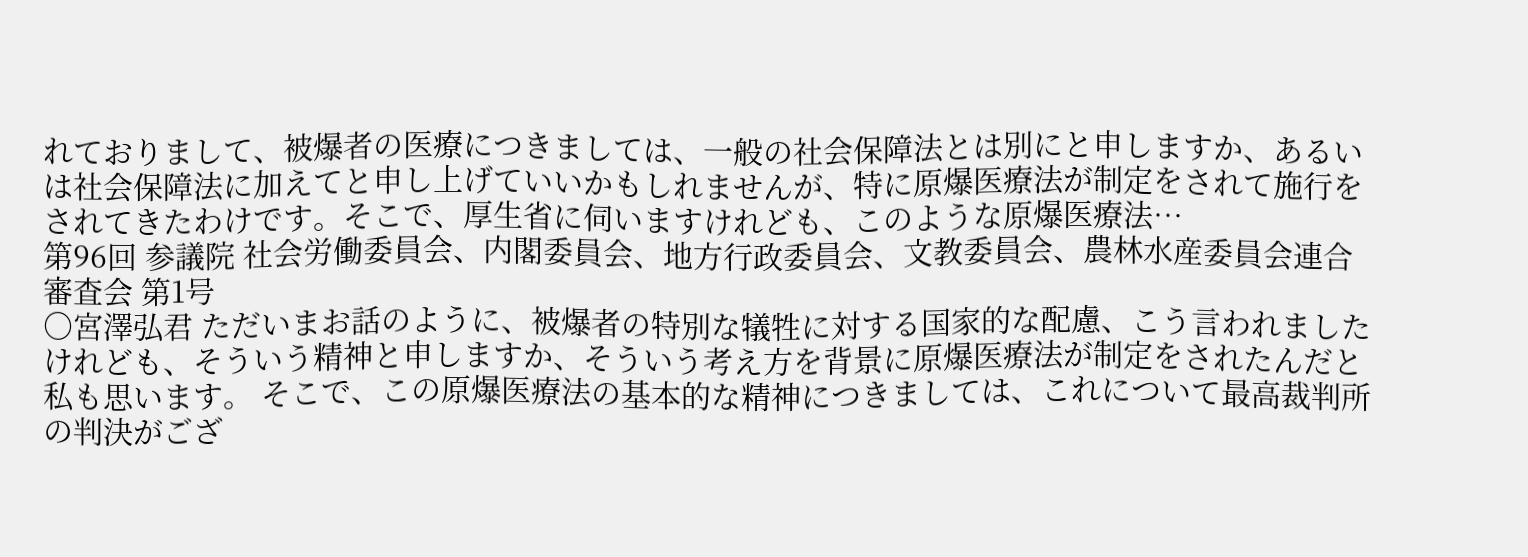れておりまして、被爆者の医療につきましては、一般の社会保障法とは別にと申しますか、あるいは社会保障法に加えてと申し上げていいかもしれませんが、特に原爆医療法が制定をされて施行をされてきたわけです。そこで、厚生省に伺いますけれども、このような原爆医療法…
第96回 参議院 社会労働委員会、内閣委員会、地方行政委員会、文教委員会、農林水産委員会連合審査会 第1号
○宮澤弘君 ただいまお話のように、被爆者の特別な犠牲に対する国家的な配慮、こう言われましたけれども、そういう精神と申しますか、そういう考え方を背景に原爆医療法が制定をされたんだと私も思います。 そこで、この原爆医療法の基本的な精神につきましては、これについて最高裁判所の判決がござ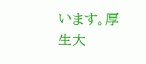います。厚生大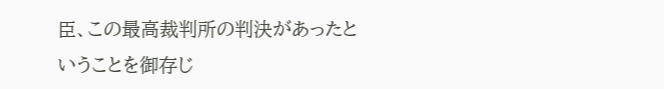臣、この最高裁判所の判決があったということを御存じ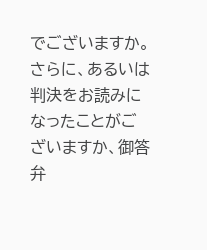でございますか。さらに、あるいは判決をお読みになったことがございますか、御答弁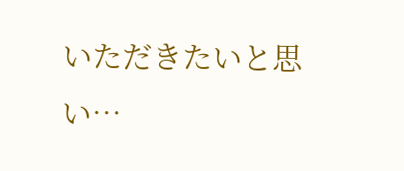いただきたいと思い…